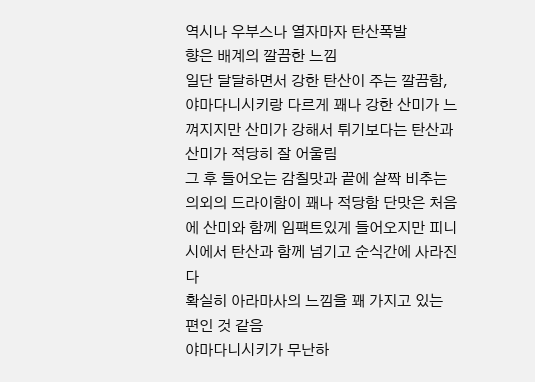역시나 우부스나 열자마자 탄산폭발
향은 배계의 깔끔한 느낌
일단 달달하면서 강한 탄산이 주는 깔끔함, 야마다니시키랑 다르게 꽤나 강한 산미가 느껴지지만 산미가 강해서 튀기보다는 탄산과 산미가 적당히 잘 어울림
그 후 들어오는 감칠맛과 끝에 살짝 비추는 의외의 드라이함이 꽤나 적당함 단맛은 처음에 산미와 함께 임팩트있게 들어오지만 피니시에서 탄산과 함께 넘기고 순식간에 사라진다
확실히 아라마사의 느낌을 꽤 가지고 있는 편인 것 같음
야마다니시키가 무난하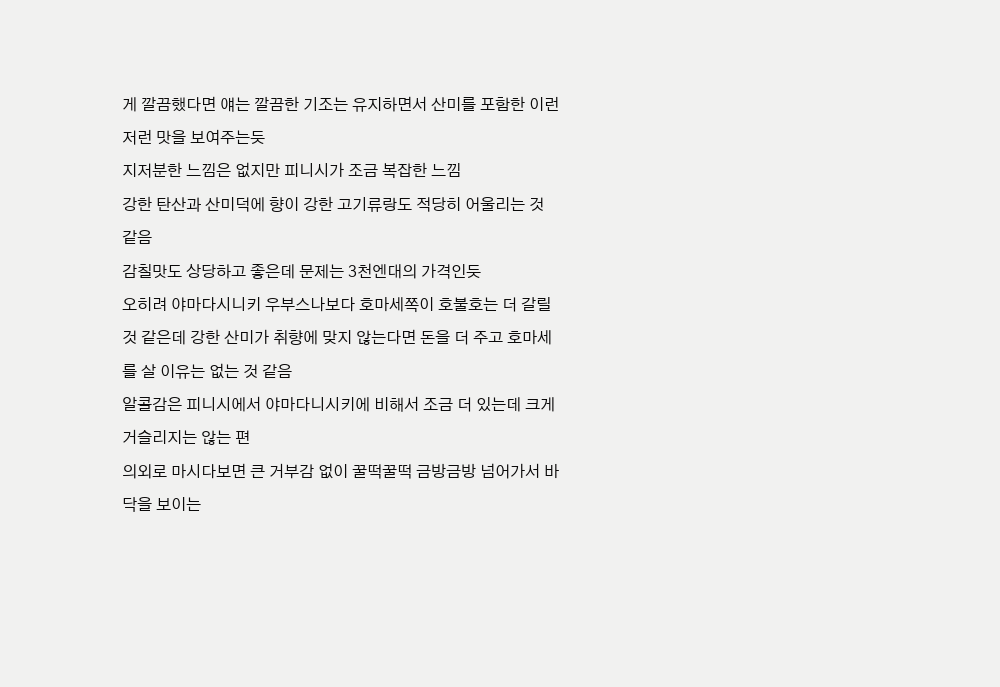게 깔끔했다면 얘는 깔끔한 기조는 유지하면서 산미를 포함한 이런저런 맛을 보여주는듯
지저분한 느낌은 없지만 피니시가 조금 복잡한 느낌
강한 탄산과 산미덕에 향이 강한 고기류랑도 적당히 어울리는 것 같음
감칠맛도 상당하고 좋은데 문제는 3천엔대의 가격인듯
오히려 야마다시니키 우부스나보다 호마세쪽이 호불호는 더 갈릴 것 같은데 강한 산미가 취향에 맞지 않는다면 돈을 더 주고 호마세를 살 이유는 없는 것 같음
알콜감은 피니시에서 야마다니시키에 비해서 조금 더 있는데 크게 거슬리지는 않는 편
의외로 마시다보면 큰 거부감 없이 꿀떡꿀떡 금방금방 넘어가서 바닥을 보이는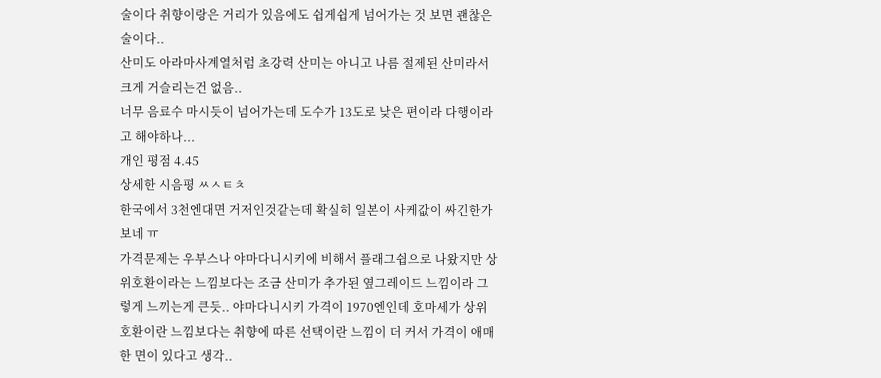술이다 취향이랑은 거리가 있음에도 쉽게쉽게 넘어가는 것 보면 괜찮은 술이다..
산미도 아라마사계열처럼 초강력 산미는 아니고 나름 절제된 산미라서 크게 거슬리는건 없음..
너무 음료수 마시듯이 넘어가는데 도수가 13도로 낮은 편이라 다행이라고 해야하나...
개인 평점 4.45
상세한 시음평 ㅆㅅㅌㅊ
한국에서 3천엔대면 거저인것같는데 확실히 일본이 사케값이 싸긴한가보네 ㅠ
가격문제는 우부스나 야마다니시키에 비해서 플래그쉽으로 나왔지만 상위호환이라는 느낌보다는 조금 산미가 추가된 옆그레이드 느낌이라 그렇게 느끼는게 큰듯.. 야마다니시키 가격이 1970엔인데 호마세가 상위호환이란 느낌보다는 취향에 따른 선택이란 느낌이 더 커서 가격이 애매한 면이 있다고 생각..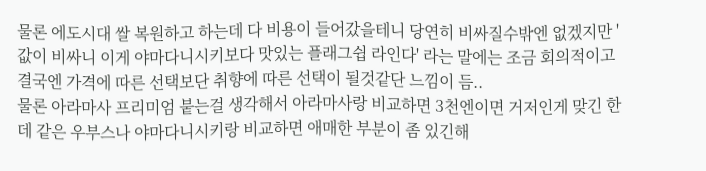물론 에도시대 쌀 복원하고 하는데 다 비용이 들어갔을테니 당연히 비싸질수밖엔 없겠지만 '값이 비싸니 이게 야마다니시키보다 맛있는 플래그쉽 라인다' 라는 말에는 조금 회의적이고 결국엔 가격에 따른 선택보단 취향에 따른 선택이 될것같단 느낌이 듬..
물론 아라마사 프리미엄 붙는걸 생각해서 아라마사랑 비교하면 3천엔이면 거저인게 맞긴 한데 같은 우부스나 야마다니시키랑 비교하면 애매한 부분이 좀 있긴해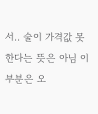서.. 술이 가격값 못한다는 뜻은 아님 이부분은 오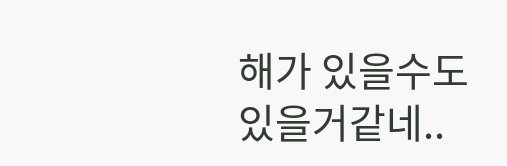해가 있을수도 있을거같네..